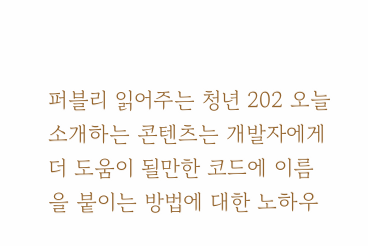퍼블리 읽어주는 청년 202 오늘 소개하는 콘텐츠는 개발자에게 더 도움이 될만한 코드에 이름을 붙이는 방법에 대한 노하우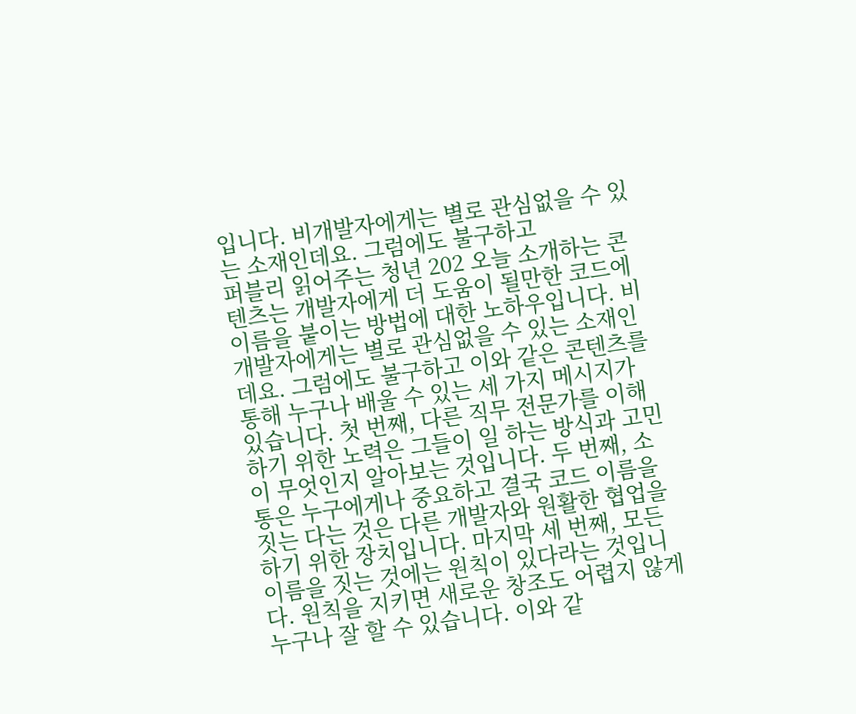입니다. 비개발자에게는 별로 관심없을 수 있는 소재인데요. 그럼에도 불구하고
퍼블리 읽어주는 청년 202 오늘 소개하는 콘텐츠는 개발자에게 더 도움이 될만한 코드에 이름을 붙이는 방법에 대한 노하우입니다. 비개발자에게는 별로 관심없을 수 있는 소재인데요. 그럼에도 불구하고 이와 같은 콘텐츠를 통해 누구나 배울 수 있는 세 가지 메시지가 있습니다. 첫 번째, 다른 직무 전문가를 이해하기 위한 노력은 그들이 일 하는 방식과 고민이 무엇인지 알아보는 것입니다. 두 번째, 소통은 누구에게나 중요하고 결국 코드 이름을 짓는 다는 것은 다른 개발자와 원활한 협업을 하기 위한 장치입니다. 마지막 세 번째, 모든 이름을 짓는 것에는 원칙이 있다라는 것입니다. 원칙을 지키면 새로운 창조도 어렵지 않게 누구나 잘 할 수 있습니다. 이와 같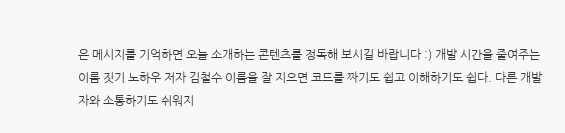은 메시지를 기억하면 오늘 소개하는 콘텐츠를 정독해 보시길 바랍니다 :) 개발 시간을 줄여주는 이름 짓기 노하우 저자 김철수 이름을 잘 지으면 코드를 짜기도 쉽고 이해하기도 쉽다. 다른 개발자와 소통하기도 쉬워지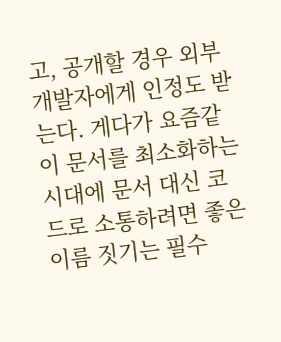고, 공개할 경우 외부 개발자에게 인정도 받는다. 게다가 요즘같이 문서를 최소화하는 시대에 문서 대신 코드로 소통하려면 좋은 이름 짓기는 필수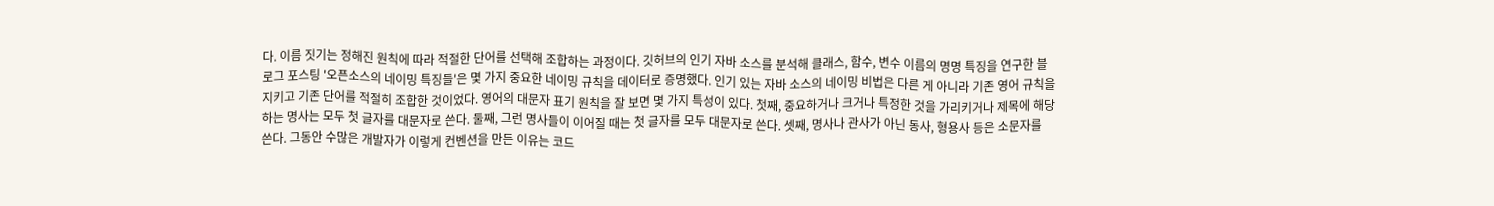다. 이름 짓기는 정해진 원칙에 따라 적절한 단어를 선택해 조합하는 과정이다. 깃허브의 인기 자바 소스를 분석해 클래스, 함수, 변수 이름의 명명 특징을 연구한 블로그 포스팅 '오픈소스의 네이밍 특징들'은 몇 가지 중요한 네이밍 규칙을 데이터로 증명했다. 인기 있는 자바 소스의 네이밍 비법은 다른 게 아니라 기존 영어 규칙을 지키고 기존 단어를 적절히 조합한 것이었다. 영어의 대문자 표기 원칙을 잘 보면 몇 가지 특성이 있다. 첫째, 중요하거나 크거나 특정한 것을 가리키거나 제목에 해당하는 명사는 모두 첫 글자를 대문자로 쓴다. 둘째, 그런 명사들이 이어질 때는 첫 글자를 모두 대문자로 쓴다. 셋째, 명사나 관사가 아닌 동사, 형용사 등은 소문자를 쓴다. 그동안 수많은 개발자가 이렇게 컨벤션을 만든 이유는 코드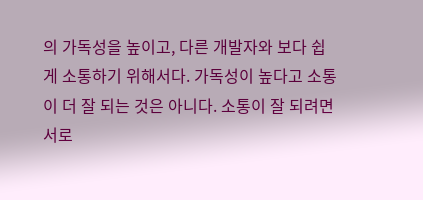의 가독성을 높이고, 다른 개발자와 보다 쉽게 소통하기 위해서다. 가독성이 높다고 소통이 더 잘 되는 것은 아니다. 소통이 잘 되려면 서로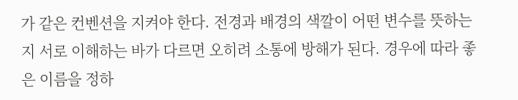가 같은 컨벤션을 지켜야 한다. 전경과 배경의 색깔이 어떤 변수를 뜻하는지 서로 이해하는 바가 다르면 오히려 소통에 방해가 된다. 경우에 따라 좋은 이름을 정하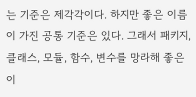는 기준은 제각각이다. 하지만 좋은 이름이 가진 공통 기준은 있다. 그래서 패키지, 클래스, 모듈, 함수, 변수를 망라해 좋은 이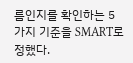름인지를 확인하는 5가지 기준을 SMART로 정했다.